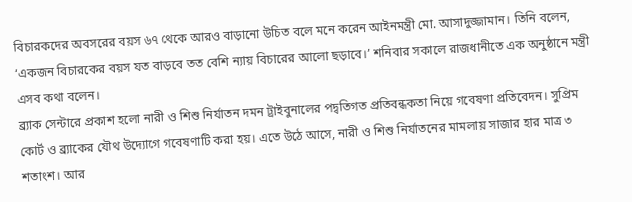বিচারকদের অবসরের বয়স ৬৭ থেকে আরও বাড়ানো উচিত বলে মনে করেন আইনমন্ত্রী মো. আসাদুজ্জামান। তিনি বলেন, ‘একজন বিচারকের বয়স যত বাড়বে তত বেশি ন্যায় বিচারের আলো ছড়াবে।’ শনিবার সকালে রাজধানীতে এক অনুষ্ঠানে মন্ত্রী এসব কথা বলেন।
ব্র্যাক সেন্টারে প্রকাশ হলো নারী ও শিশু নির্যাতন দমন ট্রাইবুনালের পদ্বতিগত প্রতিবন্ধকতা নিয়ে গবেষণা প্রতিবেদন। সুপ্রিম কোর্ট ও ব্র্যাকের যৌথ উদ্যোগে গবেষণাটি করা হয়। এতে উঠে আসে, নারী ও শিশু নির্যাতনের মামলায় সাজার হার মাত্র ৩ শতাংশ। আর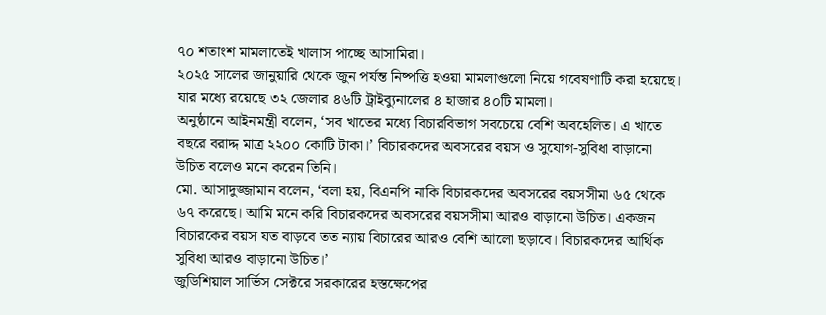৭০ শতাংশ মামলাতেই খালাস পাচ্ছে আসামিরা।
২০২৫ সালের জানুয়ারি থেকে জুন পর্যন্ত নিষ্পত্তি হওয়া মামলাগুলো নিয়ে গবেষণাটি করা হয়েছে। যার মধ্যে রয়েছে ৩২ জেলার ৪৬টি ট্রাইব্যুনালের ৪ হাজার ৪০টি মামলা।
অনুষ্ঠানে আইনমন্ত্রী বলেন, ‘সব খাতের মধ্যে বিচারবিভাগ সবচেয়ে বেশি অবহেলিত। এ খাতে বছরে বরাদ্দ মাত্র ২২০০ কোটি টাকা।’ বিচারকদের অবসরের বয়স ও সুযোগ-সুবিধা বাড়ানো উচিত বলেও মনে করেন তিনি।
মো. আসাদুজ্জামান বলেন, ‘বলা হয়, বিএনপি নাকি বিচারকদের অবসরের বয়সসীমা ৬৫ থেকে ৬৭ করেছে। আমি মনে করি বিচারকদের অবসরের বয়সসীমা আরও বাড়ানো উচিত। একজন বিচারকের বয়স যত বাড়বে তত ন্যায় বিচারের আরও বেশি আলো ছড়াবে। বিচারকদের আর্থিক সুবিধা আরও বাড়ানো উচিত।’
জুডিশিয়াল সার্ভিস সেক্টরে সরকারের হস্তক্ষেপের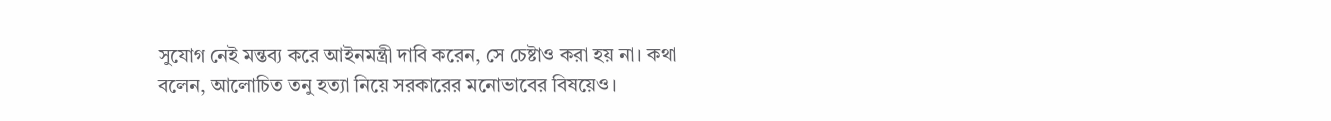সুযোগ নেই মন্তব্য করে আইনমন্ত্রী দাবি করেন, সে চেষ্টাও করা হয় না। কথা বলেন, আলোচিত তনু হত্যা নিয়ে সরকারের মনোভাবের বিষয়েও।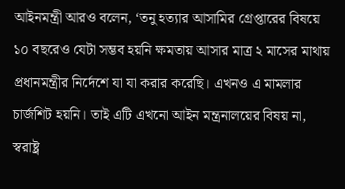আইনমন্ত্রী আরও বলেন, ‘তনু হত্যার আসামির গ্রেপ্তারের বিষয়ে ১০ বছরেও যেটা সম্ভব হয়নি ক্ষমতায় আসার মাত্র ২ মাসের মাথায় প্রধানমন্ত্রীর নির্দেশে যা যা করার করেছি। এখনও এ মামলার চার্জশিট হয়নি। তাই এটি এখনো আইন মন্ত্রনালয়ের বিষয় না, স্বরাষ্ট্র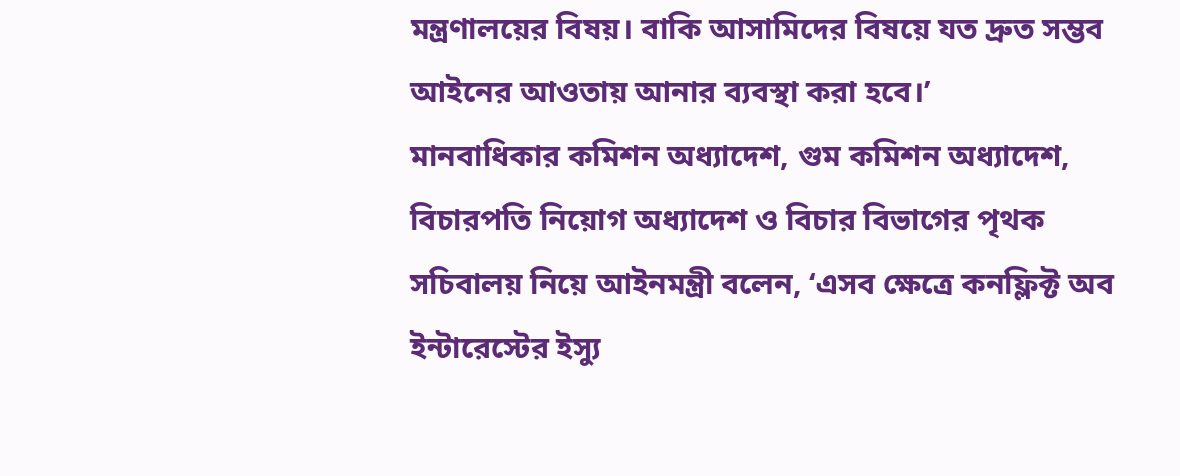মন্ত্রণালয়ের বিষয়। বাকি আসামিদের বিষয়ে যত দ্রুত সম্ভব আইনের আওতায় আনার ব্যবস্থা করা হবে।’
মানবাধিকার কমিশন অধ্যাদেশ, গুম কমিশন অধ্যাদেশ, বিচারপতি নিয়োগ অধ্যাদেশ ও বিচার বিভাগের পৃথক সচিবালয় নিয়ে আইনমন্ত্রী বলেন, ‘এসব ক্ষেত্রে কনফ্লিক্ট অব ইন্টারেস্টের ইস্যু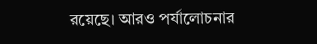রয়েছে। আরও পর্যালোচনার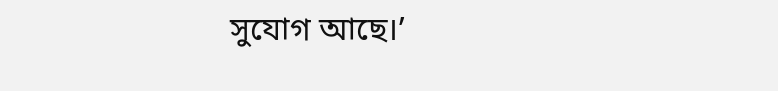সুযোগ আছে।’